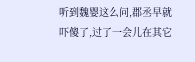听到魏婴这么问,郡丞早就吓傻了,过了一会儿在其它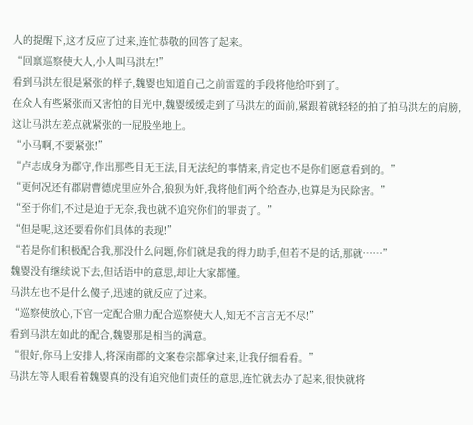人的提醒下,这才反应了过来,连忙恭敬的回答了起来。
“回禀巡察使大人,小人叫马洪左!”
看到马洪左很是紧张的样子,魏婴也知道自己之前雷霆的手段将他给吓到了。
在众人有些紧张而又害怕的目光中,魏婴缓缓走到了马洪左的面前,紧跟着就轻轻的拍了拍马洪左的肩膀,这让马洪左差点就紧张的一屁股坐地上。
“小马啊,不要紧张!”
“卢志成身为郡守,作出那些目无王法,目无法纪的事情来,肯定也不是你们愿意看到的。”
“更何况还有郡尉曹德虎里应外合,狼狈为奸,我将他们两个给查办,也算是为民除害。”
“至于你们,不过是迫于无奈,我也就不追究你们的罪责了。”
“但是呢,这还要看你们具体的表现!”
“若是你们积极配合我,那没什么问题,你们就是我的得力助手,但若不是的话,那就……”
魏婴没有继续说下去,但话语中的意思,却让大家都懂。
马洪左也不是什么傻子,迅速的就反应了过来。
“巡察使放心,下官一定配合鼎力配合巡察使大人,知无不言言无不尽!”
看到马洪左如此的配合,魏婴那是相当的满意。
“很好,你马上安排人,将深南郡的文案卷宗都拿过来,让我仔细看看。”
马洪左等人眼看着魏婴真的没有追究他们责任的意思,连忙就去办了起来,很快就将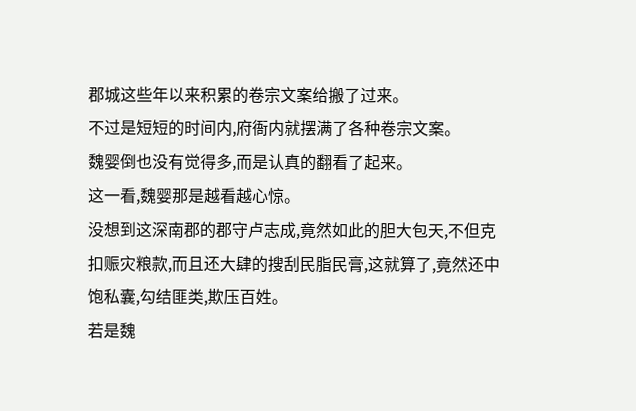郡城这些年以来积累的卷宗文案给搬了过来。
不过是短短的时间内,府衙内就摆满了各种卷宗文案。
魏婴倒也没有觉得多,而是认真的翻看了起来。
这一看,魏婴那是越看越心惊。
没想到这深南郡的郡守卢志成,竟然如此的胆大包天,不但克扣赈灾粮款,而且还大肆的搜刮民脂民膏,这就算了,竟然还中饱私囊,勾结匪类,欺压百姓。
若是魏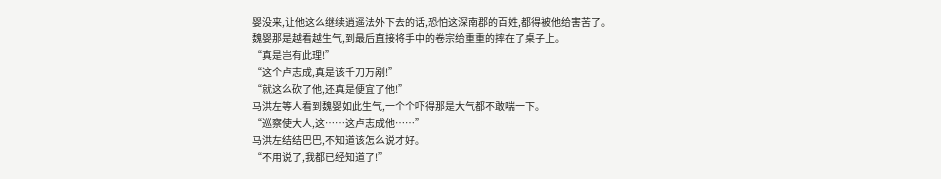婴没来,让他这么继续逍遥法外下去的话,恐怕这深南郡的百姓,都得被他给害苦了。
魏婴那是越看越生气,到最后直接将手中的卷宗给重重的摔在了桌子上。
“真是岂有此理!”
“这个卢志成,真是该千刀万剐!”
“就这么砍了他,还真是便宜了他!”
马洪左等人看到魏婴如此生气,一个个吓得那是大气都不敢喘一下。
“巡察使大人,这……这卢志成他……”
马洪左结结巴巴,不知道该怎么说才好。
“不用说了,我都已经知道了!”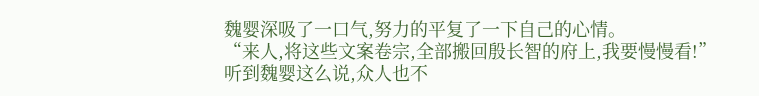魏婴深吸了一口气,努力的平复了一下自己的心情。
“来人,将这些文案卷宗,全部搬回殷长智的府上,我要慢慢看!”
听到魏婴这么说,众人也不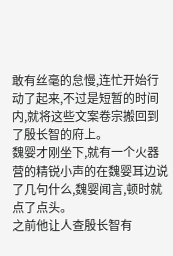敢有丝毫的怠慢,连忙开始行动了起来,不过是短暂的时间内,就将这些文案卷宗搬回到了殷长智的府上。
魏婴才刚坐下,就有一个火器营的精锐小声的在魏婴耳边说了几句什么,魏婴闻言,顿时就点了点头。
之前他让人查殷长智有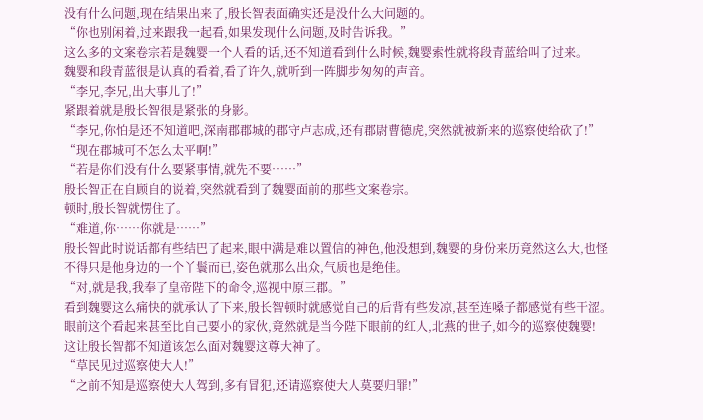没有什么问题,现在结果出来了,殷长智表面确实还是没什么大问题的。
“你也别闲着,过来跟我一起看,如果发现什么问题,及时告诉我。”
这么多的文案卷宗若是魏婴一个人看的话,还不知道看到什么时候,魏婴索性就将段青蓝给叫了过来。
魏婴和段青蓝很是认真的看着,看了许久,就听到一阵脚步匆匆的声音。
“李兄,李兄,出大事儿了!”
紧跟着就是殷长智很是紧张的身影。
“李兄,你怕是还不知道吧,深南郡郡城的郡守卢志成,还有郡尉曹德虎,突然就被新来的巡察使给砍了!”
“现在郡城可不怎么太平啊!”
“若是你们没有什么要紧事情,就先不要……”
殷长智正在自顾自的说着,突然就看到了魏婴面前的那些文案卷宗。
顿时,殷长智就愣住了。
“难道,你……你就是……”
殷长智此时说话都有些结巴了起来,眼中满是难以置信的神色,他没想到,魏婴的身份来历竟然这么大,也怪不得只是他身边的一个丫鬟而已,姿色就那么出众,气质也是绝佳。
“对,就是我,我奉了皇帝陛下的命令,巡视中原三郡。”
看到魏婴这么痛快的就承认了下来,殷长智顿时就感觉自己的后背有些发凉,甚至连嗓子都感觉有些干涩。
眼前这个看起来甚至比自己要小的家伙,竟然就是当今陛下眼前的红人,北燕的世子,如今的巡察使魏婴!
这让殷长智都不知道该怎么面对魏婴这尊大神了。
“草民见过巡察使大人!”
“之前不知是巡察使大人驾到,多有冒犯,还请巡察使大人莫要归罪!”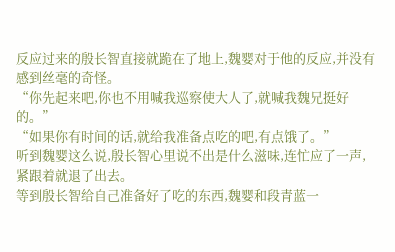反应过来的殷长智直接就跪在了地上,魏婴对于他的反应,并没有感到丝毫的奇怪。
“你先起来吧,你也不用喊我巡察使大人了,就喊我魏兄挺好的。”
“如果你有时间的话,就给我准备点吃的吧,有点饿了。”
听到魏婴这么说,殷长智心里说不出是什么滋味,连忙应了一声,紧跟着就退了出去。
等到殷长智给自己准备好了吃的东西,魏婴和段青蓝一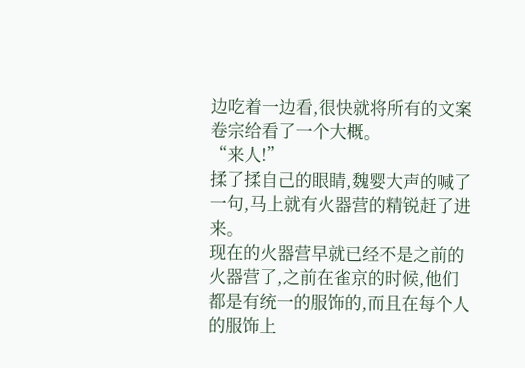边吃着一边看,很快就将所有的文案卷宗给看了一个大概。
“来人!”
揉了揉自己的眼睛,魏婴大声的喊了一句,马上就有火器营的精锐赶了进来。
现在的火器营早就已经不是之前的火器营了,之前在雀京的时候,他们都是有统一的服饰的,而且在每个人的服饰上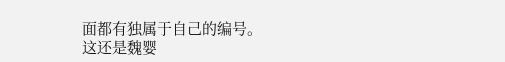面都有独属于自己的编号。
这还是魏婴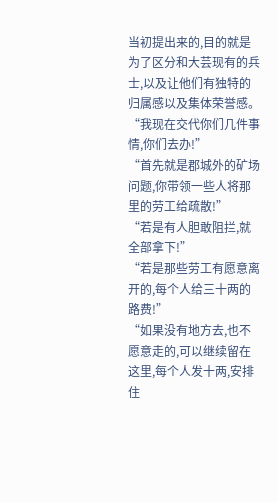当初提出来的,目的就是为了区分和大芸现有的兵士,以及让他们有独特的归属感以及集体荣誉感。
“我现在交代你们几件事情,你们去办!”
“首先就是郡城外的矿场问题,你带领一些人将那里的劳工给疏散!”
“若是有人胆敢阻拦,就全部拿下!”
“若是那些劳工有愿意离开的,每个人给三十两的路费!”
“如果没有地方去,也不愿意走的,可以继续留在这里,每个人发十两,安排住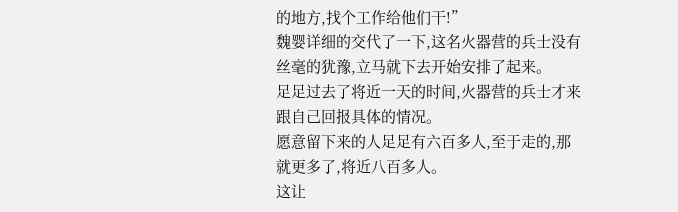的地方,找个工作给他们干!”
魏婴详细的交代了一下,这名火器营的兵士没有丝毫的犹豫,立马就下去开始安排了起来。
足足过去了将近一天的时间,火器营的兵士才来跟自己回报具体的情况。
愿意留下来的人足足有六百多人,至于走的,那就更多了,将近八百多人。
这让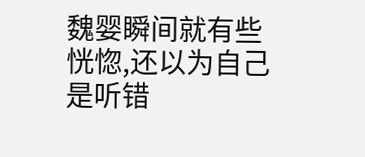魏婴瞬间就有些恍惚,还以为自己是听错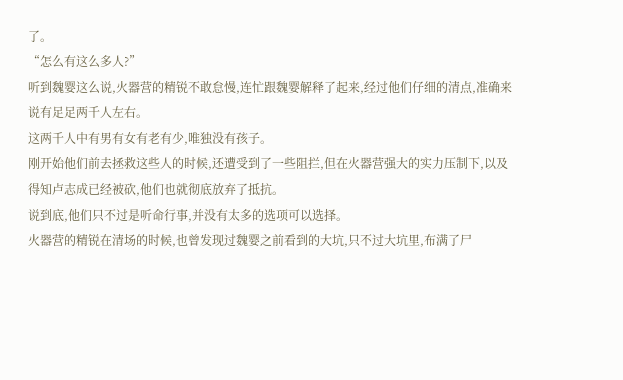了。
“怎么有这么多人?”
听到魏婴这么说,火器营的精锐不敢怠慢,连忙跟魏婴解释了起来,经过他们仔细的清点,准确来说有足足两千人左右。
这两千人中有男有女有老有少,唯独没有孩子。
刚开始他们前去拯救这些人的时候,还遭受到了一些阻拦,但在火器营强大的实力压制下,以及得知卢志成已经被砍,他们也就彻底放弃了抵抗。
说到底,他们只不过是听命行事,并没有太多的选项可以选择。
火器营的精锐在清场的时候,也曾发现过魏婴之前看到的大坑,只不过大坑里,布满了尸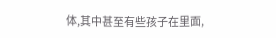体,其中甚至有些孩子在里面,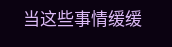当这些事情缓缓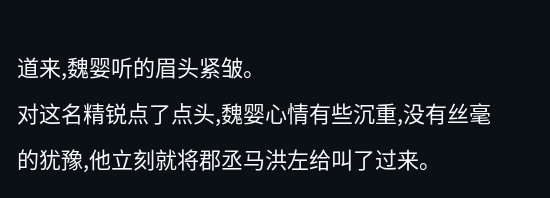道来,魏婴听的眉头紧皱。
对这名精锐点了点头,魏婴心情有些沉重,没有丝毫的犹豫,他立刻就将郡丞马洪左给叫了过来。